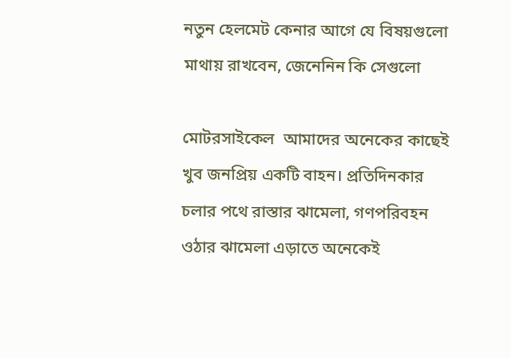নতুন হেলমেট কেনার আগে যে বিষয়গুলো মাথায় রাখবেন, জেনেনিন কি সেগুলো

মোটরসাইকেল  আমাদের অনেকের কাছেই খুব জনপ্রিয় একটি বাহন। প্রতিদিনকার চলার পথে রাস্তার ঝামেলা, গণপরিবহন ওঠার ঝামেলা এড়াতে অনেকেই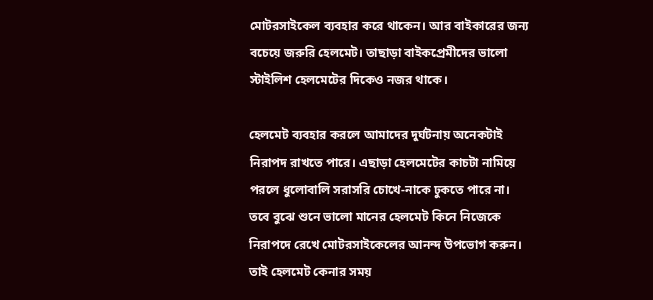মোটরসাইকেল ব্যবহার করে থাকেন। আর বাইকারের জন্য বচেয়ে জরুরি হেলমেট। তাছাড়া বাইকপ্রেমীদের ভালো স্টাইলিশ হেলমেটের দিকেও নজর থাকে।

হেলমেট ব্যবহার করলে আমাদের দুর্ঘটনায় অনেকটাই নিরাপদ রাখতে পারে। এছাড়া হেলমেটের কাচটা নামিয়ে পরলে ধুলোবালি সরাসরি চোখে-নাকে ঢুকতে পারে না। তবে বুঝে শুনে ভালো মানের হেলমেট কিনে নিজেকে নিরাপদে রেখে মোটরসাইকেলের আনন্দ উপভোগ করুন। তাই হেলমেট কেনার সময়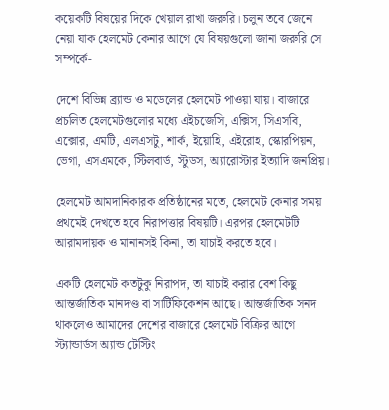কয়েকটি বিষয়ের দিকে খেয়াল রাখা জরুরি। চলুন তবে জেনে নেয়া যাক হেলমেট কেনার আগে যে বিষয়গুলো জানা জরুরি সে সম্পর্কে-

দেশে বিভিন্ন ব্র্যান্ড ও মডেলের হেলমেট পাওয়া যায়। বাজারে প্রচলিত হেলমেটগুলোর মধ্যে এইচজেসি, এক্সিস, সিএসবি, এক্সোর, এমটি, এলএসটু, শার্ক, ইয়োহি, এইরোহ, স্কোরপিয়ন, ভেগা, এসএমকে, স্টিলবার্ড, স্টুডস, অ্যারোস্টার ইত্যাদি জনপ্রিয়।

হেলমেট আমদানিকারক প্রতিষ্ঠানের মতে, হেলমেট কেনার সময় প্রথমেই দেখতে হবে নিরাপত্তার বিষয়টি। এরপর হেলমেটটি আরামদায়ক ও মানানসই কিনা, তা যাচাই করতে হবে।

একটি হেলমেট কতটুকু নিরাপদ, তা যাচাই করার বেশ কিছু আন্তর্জাতিক মানদণ্ড বা সার্টিফিকেশন আছে। আন্তর্জাতিক সনদ থাকলেও আমাদের দেশের বাজারে হেলমেট বিক্রির আগে স্ট্যান্ডার্ডস অ্যান্ড টেস্টিং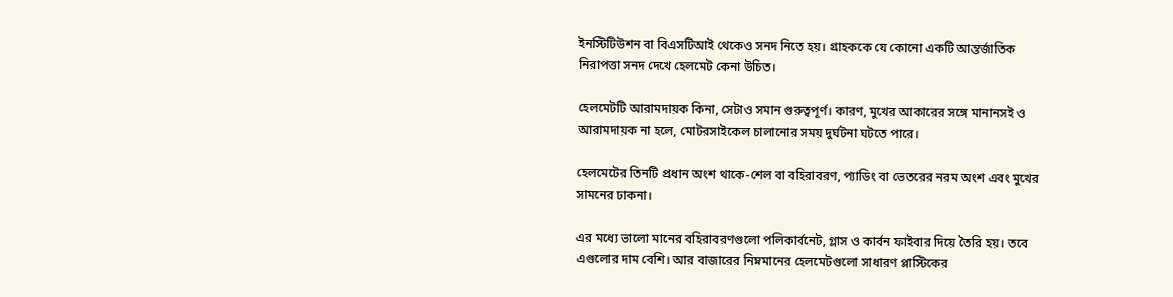ইনস্টিটিউশন বা বিএসটিআই থেকেও সনদ নিতে হয়। গ্রাহককে যে কোনো একটি আন্তর্জাতিক নিরাপত্তা সনদ দেখে হেলমেট কেনা উচিত।

হেলমেটটি আরামদায়ক কিনা, সেটাও সমান গুরুত্বপূর্ণ। কারণ, মুখের আকারের সঙ্গে মানানসই ও আরামদায়ক না হলে, মোটরসাইকেল চালানোর সময় দুর্ঘটনা ঘটতে পারে।

হেলমেটের তিনটি প্রধান অংশ থাকে-শেল বা বহিরাবরণ, প্যাডিং বা ভেতরের নরম অংশ এবং মুখের সামনের ঢাকনা।

এর মধ্যে ভালো মানের বহিরাবরণগুলো পলিকার্বনেট, গ্লাস ও কার্বন ফাইবার দিয়ে তৈরি হয়। তবে এগুলোর দাম বেশি। আর বাজারের নিম্নমানের হেলমেটগুলো সাধারণ প্লাস্টিকের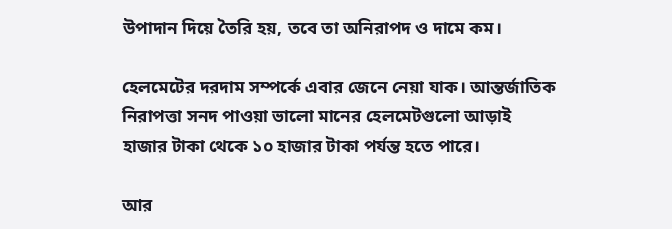উপাদান দিয়ে তৈরি হয়, তবে তা অনিরাপদ ও দামে কম।

হেলমেটের দরদাম সম্পর্কে এবার জেনে নেয়া যাক। আন্তর্জাতিক নিরাপত্তা সনদ পাওয়া ভালো মানের হেলমেটগুলো আড়াই হাজার টাকা থেকে ১০ হাজার টাকা পর্যন্ত হতে পারে।

আর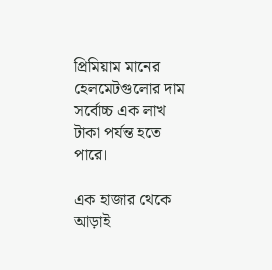প্রিমিয়াম মানের হেলমেটগুলোর দাম সর্বোচ্চ এক লাখ টাকা পর্যন্ত হতে পারে।

এক হাজার থেকে আড়াই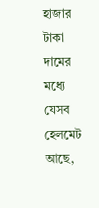হাজার টাকা দামের মধ্যে যেসব হেলমেট আছে,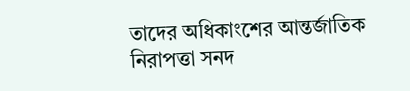তাদের অধিকাংশের আন্তর্জাতিক নিরাপত্তা সনদ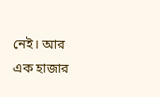নেই। আর এক হাজার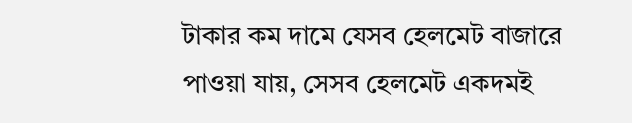টাকার কম দামে যেসব হেলমেট বাজারে পাওয়া যায়, সেসব হেলমেট একদমই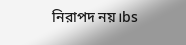নিরাপদ নয়।bs